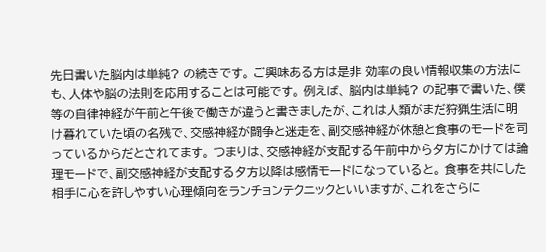先日書いた脳内は単純? の続きです。 ご興味ある方は是非 効率の良い情報収集の方法にも、人体や脳の法則を応用することは可能です。 例えば、 脳内は単純? の記事で書いた、僕等の自律神経が午前と午後で働きが違うと書きましたが、これは人類がまだ狩猟生活に明け暮れていた頃の名残で、交感神経が闘争と迷走を、副交感神経が休憩と食事のモードを司っているからだとされてます。 つまりは、交感神経が支配する午前中から夕方にかけては論理モードで、副交感神経が支配する夕方以降は感情モードになっていると。 食事を共にした相手に心を許しやすい心理傾向をランチョンテクニックといいますが、これをさらに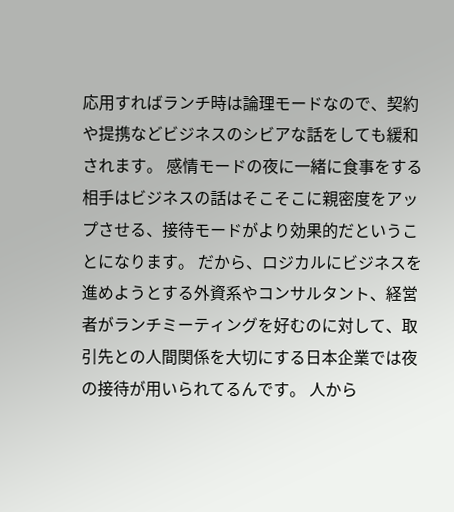応用すればランチ時は論理モードなので、契約や提携などビジネスのシビアな話をしても緩和されます。 感情モードの夜に一緒に食事をする相手はビジネスの話はそこそこに親密度をアップさせる、接待モードがより効果的だということになります。 だから、ロジカルにビジネスを進めようとする外資系やコンサルタント、経営者がランチミーティングを好むのに対して、取引先との人間関係を大切にする日本企業では夜の接待が用いられてるんです。 人から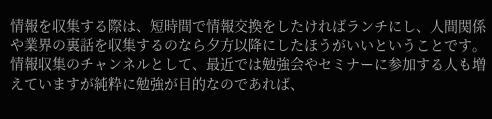情報を収集する際は、短時間で情報交換をしたければランチにし、人間関係や業界の裏話を収集するのなら夕方以降にしたほうがいいということです。 情報収集のチャンネルとして、最近では勉強会やセミナーに参加する人も増えていますが純粋に勉強が目的なのであれば、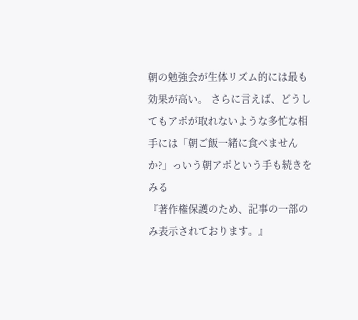朝の勉強会が生体リズム的には最も効果が高い。 さらに言えば、どうしてもアポが取れないような多忙な相手には「朝ご飯一緒に食べませんか?」っいう朝アポという手も続きをみる
『著作権保護のため、記事の一部のみ表示されております。』